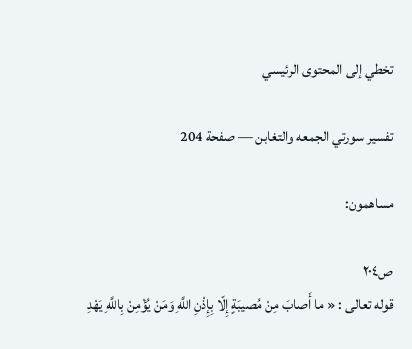تخطي إلى المحتوى الرئيسي

تفسير سورتي الجمعه والتغابن — صفحة 204

مساهمون:

ص٢٠٤
قوله تعالى : « ما أَصابَ مِنْ مُصيبَةٍ إِلّا بِإِذْنِ اللَّهِ وَمَنْ يُؤْمِنْ بِاللَّهِ يَهْدِ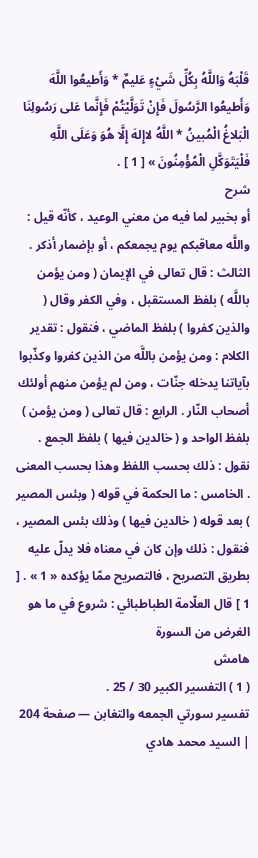قَلْبَهُ وَاللَّهُ بِكُلِّ شَيْءٍ عَليمٌ * وَأَطيعُوا اللَّهَ وَأَطيعُوا الرَّسُولَ فَإِنْ تَوَلَّيْتُمْ فَإِنَّما عَلى رَسُولِنَا الْبَلاغُ الْمُبينُ * اللَّهُ لاإِلهَ إِلَّا هُوَ وَعَلَى اللَّهِ فَلْيَتَوَكَّلِ الْمُؤْمِنُونَ » [ 1 ] .
شرح
أو بخبير لما فيه من معني الوعيد ، كأنّه قيل : واللَّه معاقبكم يوم يجمعكم ، أو بإضمار أذكر . الثالث : قال تعالى في الإيمان ( ومن يؤمن باللَّه ) بلفظ المستقبل ، وفي الكفر وقال ( والذين كفروا ) بلفظ الماضي ، فنقول : تقدير الكلام : ومن يؤمن باللَّه من الذين كفروا وكذّبوا بآياتنا يدخله جنّات ، ومن لم يؤمن منهم أولئك أصحاب النّار . الرابع : قال تعالى ( ومن يؤمن ) بلفظ الواحد و ( خالدين فيها ) بلفظ الجمع . نقول : ذلك بحسب اللفظ وهذا بحسب المعنى . الخامس : ما الحكمة في قوله ( وبئس المصير ) بعد قوله ( خالدين فيها ) وذلك بئس المصير ، فنقول : ذلك وإن كان في معناه فلا يدلّ عليه بطريق التصريح ، فالتصريح ممّا يؤكده « 1 » . [ 1 ] قال العلّامة الطباطبائي : شروع في ما هو الغرض من السورة
هامش
( 1 ) التفسير الكبير 30 / 25 .
تفسير سورتي الجمعه والتغابن — صفحة 204 | السيد محمد هادي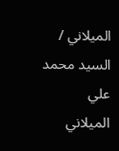الميلاني / السيد محمد علي الميلاني